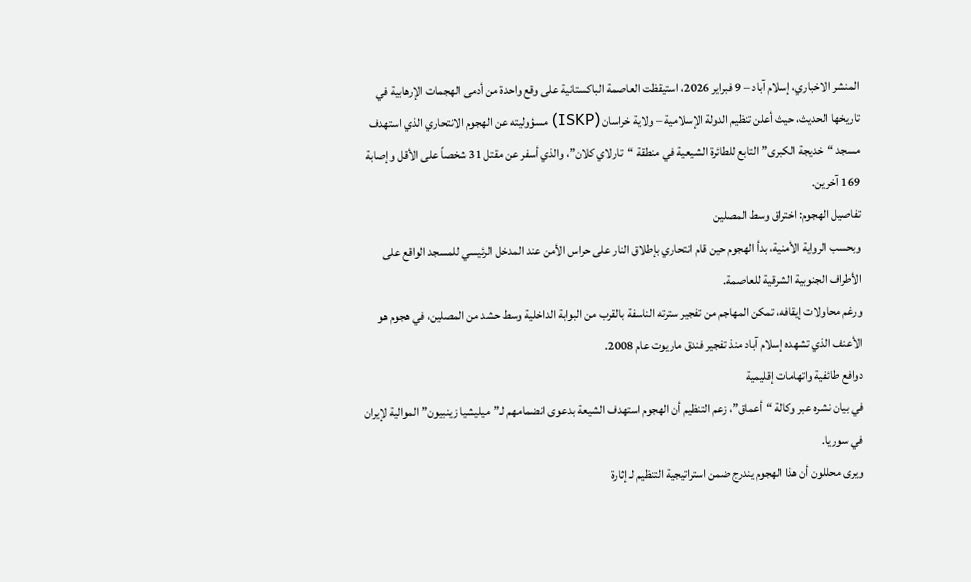المنشر الاخباري، إسلام آباد – 9 فبراير 2026، استيقظت العاصمة الباكستانية على وقع واحدة من أدمى الهجمات الإرهابية في تاريخها الحديث، حيث أعلن تنظيم الدولة الإسلامية – ولاية خراسان (ISKP) مسؤوليته عن الهجوم الانتحاري الذي استهدف مسجد “خديجة الكبرى” التابع للطائرة الشيعية في منطقة “تارلاي كلان”، والذي أسفر عن مقتل 31 شخصاً على الأقل وإصابة 169 آخرين.
تفاصيل الهجوم: اختراق وسط المصلين
وبحسب الرواية الأمنية، بدأ الهجوم حين قام انتحاري بإطلاق النار على حراس الأمن عند المدخل الرئيسي للمسجد الواقع على الأطراف الجنوبية الشرقية للعاصمة.
ورغم محاولات إيقافه، تمكن المهاجم من تفجير سترته الناسفة بالقرب من البوابة الداخلية وسط حشد من المصلين، في هجوم هو الأعنف الذي تشهده إسلام آباد منذ تفجير فندق ماريوت عام 2008.
دوافع طائفية واتهامات إقليمية
في بيان نشره عبر وكالة “أعماق”، زعم التنظيم أن الهجوم استهدف الشيعة بدعوى انضمامهم لـ”ميليشيا زينبيون” الموالية لإيران في سوريا.
ويرى محللون أن هذا الهجوم يندرج ضمن استراتيجية التنظيم لـ إثارة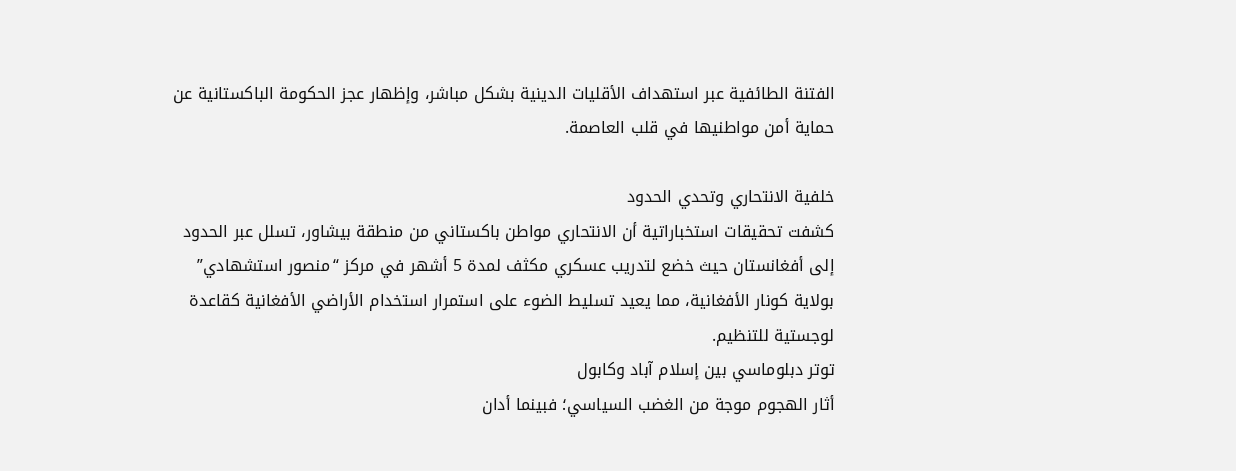الفتنة الطائفية عبر استهداف الأقليات الدينية بشكل مباشر، وإظهار عجز الحكومة الباكستانية عن حماية أمن مواطنيها في قلب العاصمة.

خلفية الانتحاري وتحدي الحدود
كشفت تحقيقات استخباراتية أن الانتحاري مواطن باكستاني من منطقة بيشاور، تسلل عبر الحدود إلى أفغانستان حيث خضع لتدريب عسكري مكثف لمدة 5 أشهر في مركز “منصور استشهادي” بولاية كونار الأفغانية، مما يعيد تسليط الضوء على استمرار استخدام الأراضي الأفغانية كقاعدة لوجستية للتنظيم.
توتر دبلوماسي بين إسلام آباد وكابول
أثار الهجوم موجة من الغضب السياسي؛ فبينما أدان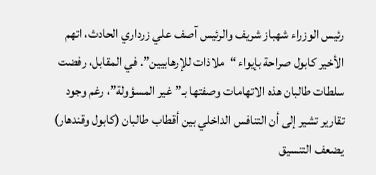رئيس الوزراء شهباز شريف والرئيس آصف علي زرداري الحادث، اتهم الأخير كابول صراحة بإيواء “ملاذات للإرهابيين”. في المقابل، رفضت سلطات طالبان هذه الاتهامات وصفتها بـ”غير المسؤولة”، رغم وجود تقارير تشير إلى أن التنافس الداخلي بين أقطاب طالبان (كابول وقندهار) يضعف التنسيق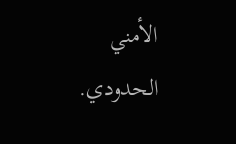الأمني الحدودي.